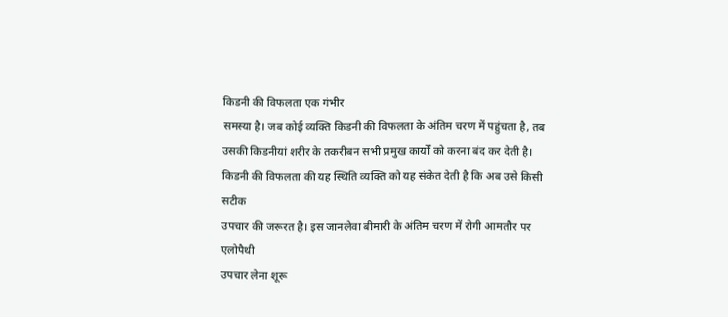किडनी की विफलता एक गंभीर
समस्या है। जब कोई व्यक्ति किडनी की विफलता के अंतिम चरण में पहुंचता है, तब उसकी किडनीयां शरीर के तकरीबन सभी प्रमुख कार्यों को करना बंद कर देती है।
किडनी की विफलता की यह स्थिति व्यक्ति को यह संकेत देती है कि अब उसे किसी सटीक
उपचार की जरूरत है। इस जानलेवा बीमारी के अंतिम चरण में रोगी आमतौर पर एलोपैथी
उपचार लेना शूरू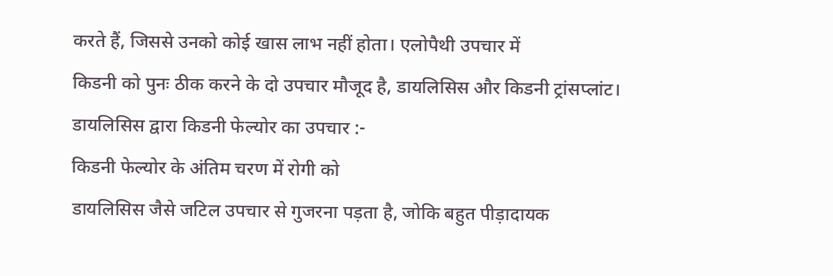करते हैं, जिससे उनको कोई खास लाभ नहीं होता। एलोपैथी उपचार में
किडनी को पुनः ठीक करने के दो उपचार मौजूद है, डायलिसिस और किडनी ट्रांसप्लांट।
डायलिसिस द्वारा किडनी फेल्योर का उपचार :-
किडनी फेल्योर के अंतिम चरण में रोगी को
डायलिसिस जैसे जटिल उपचार से गुजरना पड़ता है, जोकि बहुत पीड़ादायक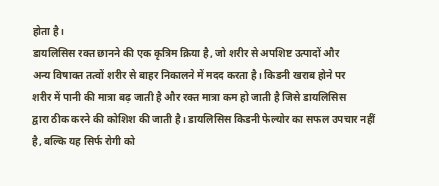होता है।
डायलिसिस रक्त छानने की एक कृत्रिम क्रिया है, जो शरीर से अपशिष्ट उत्पादों और
अन्य विषाक्त तत्वों शरीर से बाहर निकालने में मदद करता है। किडनी खराब होने पर
शरीर में पानी की मात्रा बढ़ जाती है और रक्त मात्रा कम हो जाती है जिसे डायलिसिस
द्वारा ठीक करने की कोशिश की जाती है। डायलिसिस किडनी फेल्योर का सफल उपचार नहीं
है, बल्कि यह सिर्फ रोगी को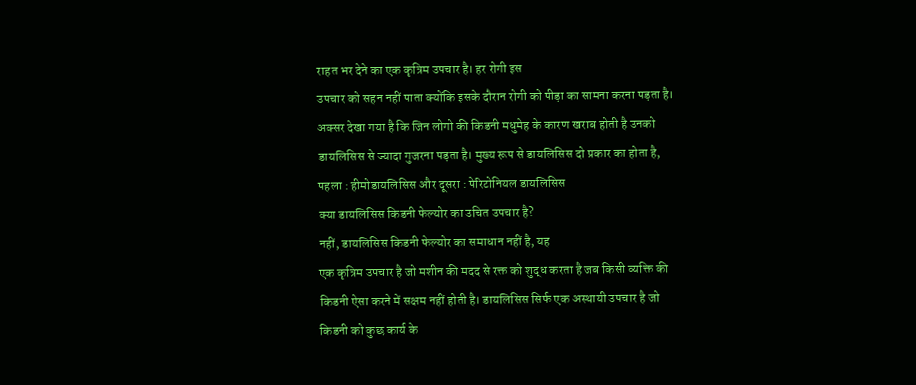राहत भर देने का एक कृत्रिम उपचार है। हर रोगी इस
उपचार को सहन नहीं पाता क्योंकि इसके दौरान रोगी को पीड़ा का सामना करना पड़ता है।
अक्सर देखा गया है कि जिन लोगो की किडनी मधुमेह के कारण खराब होती है उनको
डायलिसिस से ज्यादा गुजरना पड़ता है। मुख्य रूप से डायलिसिस दो प्रकार का होता है,
पहला : हीमोडायलिसिस और दूसरा : पेरिटोनियल डायलिसिस
क्या डायलिसिस किडनी फेल्योर का उचित उपचार है?
नहीं, डायलिसिस किडनी फेल्योर का समाधान नहीं है, यह
एक कृत्रिम उपचार है जो मशीन की मदद से रक्त को शुद्ध करता है जब किसी व्यक्ति की
किडनी ऐसा करने में सक्षम नहीं होती है। डायलिसिस सिर्फ एक अस्थायी उपचार है जो
किडनी को कुछ कार्य के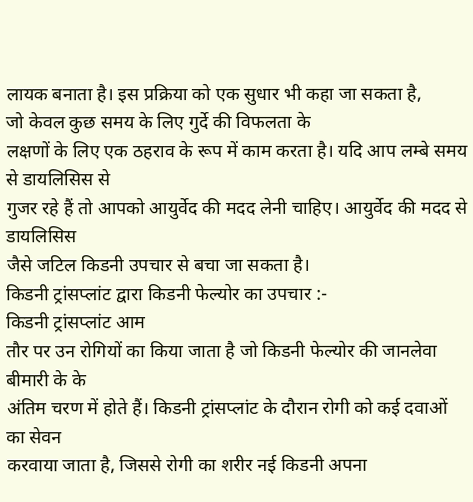लायक बनाता है। इस प्रक्रिया को एक सुधार भी कहा जा सकता है,
जो केवल कुछ समय के लिए गुर्दे की विफलता के
लक्षणों के लिए एक ठहराव के रूप में काम करता है। यदि आप लम्बे समय से डायलिसिस से
गुजर रहे हैं तो आपको आयुर्वेद की मदद लेनी चाहिए। आयुर्वेद की मदद से डायलिसिस
जैसे जटिल किडनी उपचार से बचा जा सकता है।
किडनी ट्रांसप्लांट द्वारा किडनी फेल्योर का उपचार :-
किडनी ट्रांसप्लांट आम
तौर पर उन रोगियों का किया जाता है जो किडनी फेल्योर की जानलेवा बीमारी के के
अंतिम चरण में होते हैं। किडनी ट्रांसप्लांट के दौरान रोगी को कई दवाओं का सेवन
करवाया जाता है, जिससे रोगी का शरीर नई किडनी अपना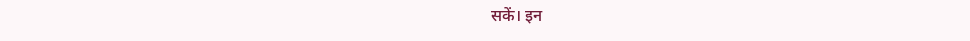सकें। इन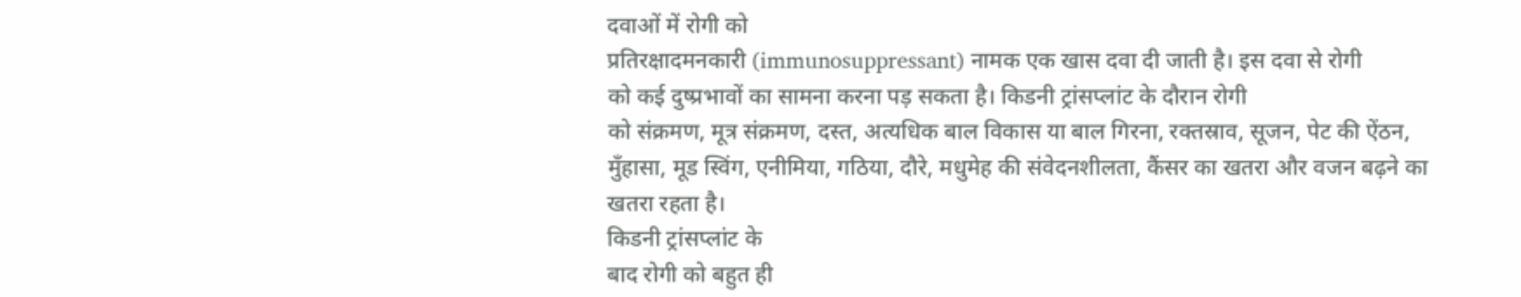दवाओं में रोगी को
प्रतिरक्षादमनकारी (immunosuppressant) नामक एक खास दवा दी जाती है। इस दवा से रोगी
को कई दुष्प्रभावों का सामना करना पड़ सकता है। किडनी ट्रांसप्लांट के दौरान रोगी
को संक्रमण, मूत्र संक्रमण, दस्त, अत्यधिक बाल विकास या बाल गिरना, रक्तस्राव, सूजन, पेट की ऐंठन, मुँहासा, मूड स्विंग, एनीमिया, गठिया, दौरे, मधुमेह की संवेदनशीलता, कैंसर का खतरा और वजन बढ़ने का खतरा रहता है।
किडनी ट्रांसप्लांट के
बाद रोगी को बहुत ही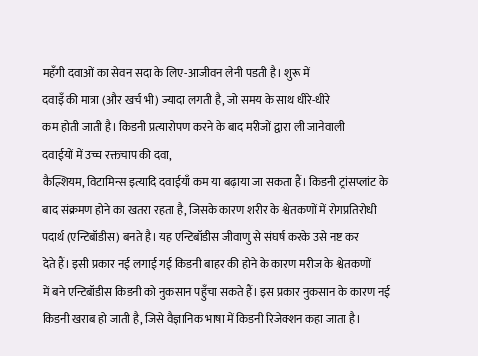महँगी दवाओं का सेवन सदा के लिए-आजीवन लेनी पडती है। शुरू में
दवाइँ की मात्रा (और खर्च भी) ज्यादा लगती है, जो समय के साथ धीरे-धीरे
कम होती जाती है। किडनी प्रत्यारोपण करने के बाद मरीजों द्वारा ली जानेवाली
दवाईयों में उच्च रक्तचाप की दवा,
कैल्शियम, विटामिन्स इत्यादि दवाईयाँ कम या बढ़ाया जा सकता हैं। किडनी ट्रांसप्लांट के
बाद संक्रमण होने का खतरा रहता है, जिसके कारण शरीर के श्वेतकणों में रोगप्रतिरोधी
पदार्थ (एन्टिबॉडीस) बनते है। यह एन्टिबॉडीस जीवाणु से संघर्ष करके उसे नष्ट कर
देते हैं। इसी प्रकार नई लगाई गई किडनी बाहर की होने के कारण मरीज के श्वेतकणों
में बने एन्टिबॉडीस किडनी को नुकसान पहुँचा सकते हैं। इस प्रकार नुकसान के कारण नई
किडनी खराब हो जाती है, जिसे वैज्ञानिक भाषा में किडनी रिजेक्शन कहा जाता है।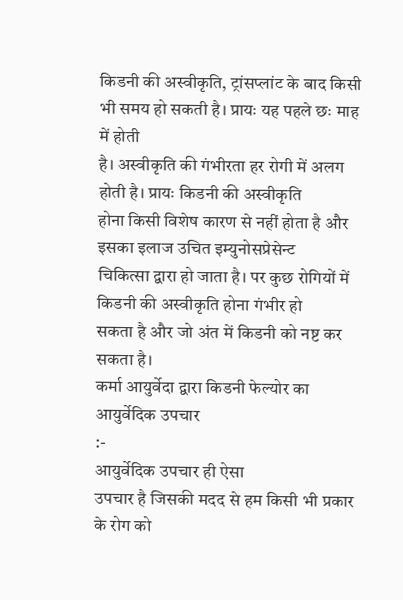किडनी की अस्वीकृति, ट्रांसप्लांट के बाद किसी भी समय हो सकती है। प्रायः यह पहले छः माह में होती
है। अस्वीकृति की गंभीरता हर रोगी में अलग होती है। प्रायः किडनी की अस्वीकृति
होना किसी विशेष कारण से नहीं होता है और इसका इलाज उचित इम्युनोसप्रेसेन्ट
चिकित्सा द्वारा हो जाता है। पर कुछ रोगियों में किडनी की अस्वीकृति होना गंभीर हो
सकता है और जो अंत में किडनी को नष्ट कर सकता है।
कर्मा आयुर्वेदा द्वारा किडनी फेल्योर का आयुर्वेदिक उपचार
:-
आयुर्वेदिक उपचार ही ऐसा
उपचार है जिसकी मदद से हम किसी भी प्रकार के रोग को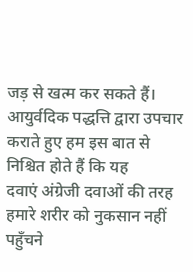जड़ से खत्म कर सकते हैं।
आयुर्वदिक पद्धत्ति द्वारा उपचार कराते हुए हम इस बात से निश्चित होते हैं कि यह
दवाएं अंग्रेजी दवाओं की तरह हमारे शरीर को नुकसान नहीं पहुँचने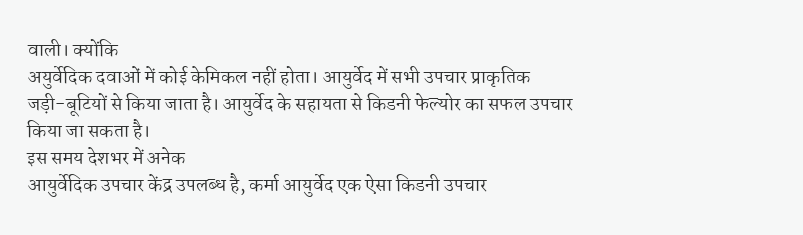वाली। क्योंकि
अयुर्वेदिक दवाओं में कोई केमिकल नहीं होता। आयुर्वेद में सभी उपचार प्राकृतिक
जड़ी-बूटियों से किया जाता है। आयुर्वेद के सहायता से किडनी फेल्योर का सफल उपचार
किया जा सकता है।
इस समय देशभर में अनेक
आयुर्वेदिक उपचार केंद्र उपलब्ध है, कर्मा आयुर्वेद एक ऐसा किडनी उपचार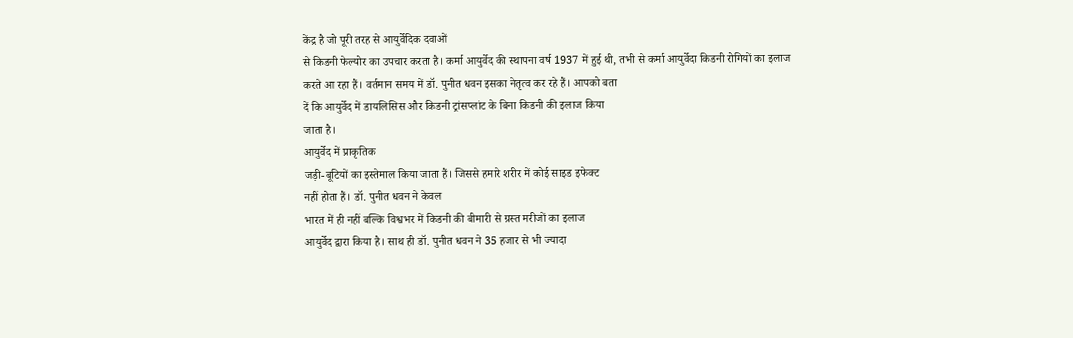केंद्र है जो पूरी तरह से आयुर्वेदिक दवाओं
से किडनी फेल्योर का उपचार करता है। कर्मा आयुर्वेद की स्थापना वर्ष 1937 में हुई थी, तभी से कर्मा आयुर्वेदा किडनी रोगियों का इलाज
करते आ रहा हैं। वर्तमान समय में डॉ. पुनीत धवन इसका नेतृत्व कर रहे हैं। आपको बता
दें कि आयुर्वेद में डायलिसिस और किडनी ट्रांसप्लांट के बिना किडनी की इलाज किया
जाता है।
आयुर्वेद में प्राकृतिक
जड़ी-बूटियों का इस्तेमाल किया जाता हैं। जिससे हमारे शरीर में कोई साइड इफेक्ट
नहीं होता हैं। डॉ. पुनीत धवन ने केवल
भारत में ही नहीं बल्कि विश्वभर में किडनी की बीमारी से ग्रस्त मरीजों का इलाज
आयुर्वेद द्वारा किया है। साथ ही डॉ. पुनीत धवन ने 35 हजार से भी ज्यादा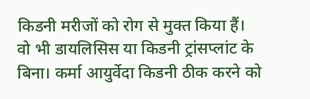किडनी मरीजों को रोग से मुक्त किया हैं।
वो भी डायलिसिस या किडनी ट्रांसप्लांट के बिना। कर्मा आयुर्वेदा किडनी ठीक करने को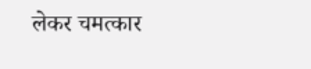लेकर चमत्कार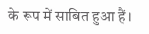के रूप में साबित हुआ हैं।